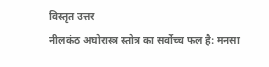विस्तृत उत्तर
नीलकंठ अघोरास्त्र स्तोत्र का सर्वोच्च फल है: मनसा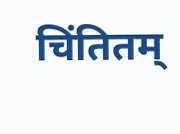चिंतितम्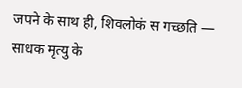जपने के साथ ही, शिवलोकं स गच्छति — साधक मृत्यु के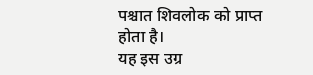पश्चात शिवलोक को प्राप्त होता है।
यह इस उग्र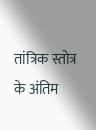तांत्रिक स्तोत्र के अंतिम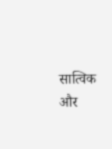सात्विक और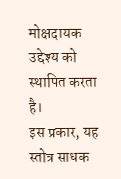मोक्षदायक उद्देश्य को स्थापित करता है।
इस प्रकार, यह स्तोत्र साधक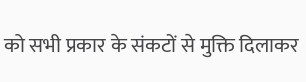को सभी प्रकार के संकटों से मुक्ति दिलाकर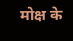मोक्ष के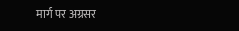मार्ग पर अग्रसर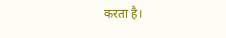करता है।